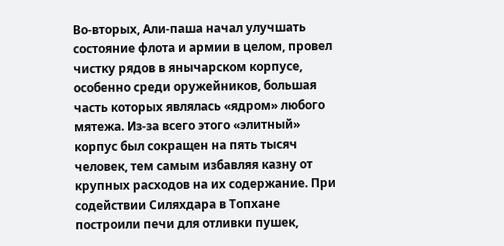Во-вторых, Али-паша начал улучшать состояние флота и армии в целом, провел чистку рядов в янычарском корпусе, особенно среди оружейников, большая часть которых являлась «ядром» любого мятежа. Из-за всего этого «элитный» корпус был сокращен на пять тысяч человек, тем самым избавляя казну от крупных расходов на их содержание. При содействии Силяхдара в Топхане построили печи для отливки пушек,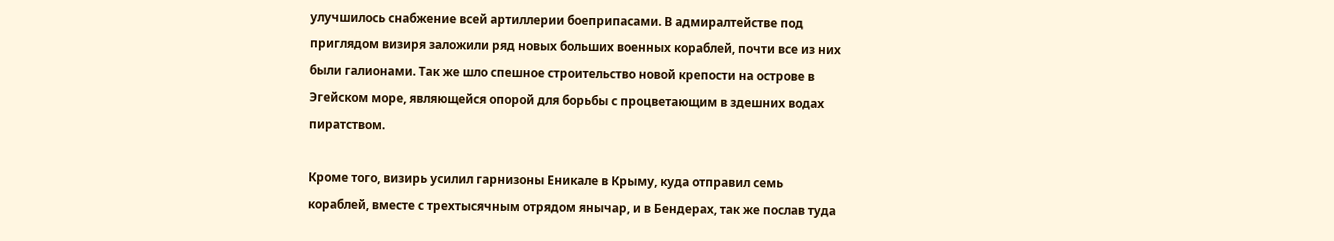улучшилось снабжение всей артиллерии боеприпасами. В адмиралтействе под приглядом визиря заложили ряд новых больших военных кораблей, почти все из них были галионами. Так же шло спешное строительство новой крепости на острове в Эгейском море, являющейся опорой для борьбы с процветающим в здешних водах пиратством.

Кроме того, визирь усилил гарнизоны Еникале в Крыму, куда отправил семь кораблей, вместе с трехтысячным отрядом янычар, и в Бендерах, так же послав туда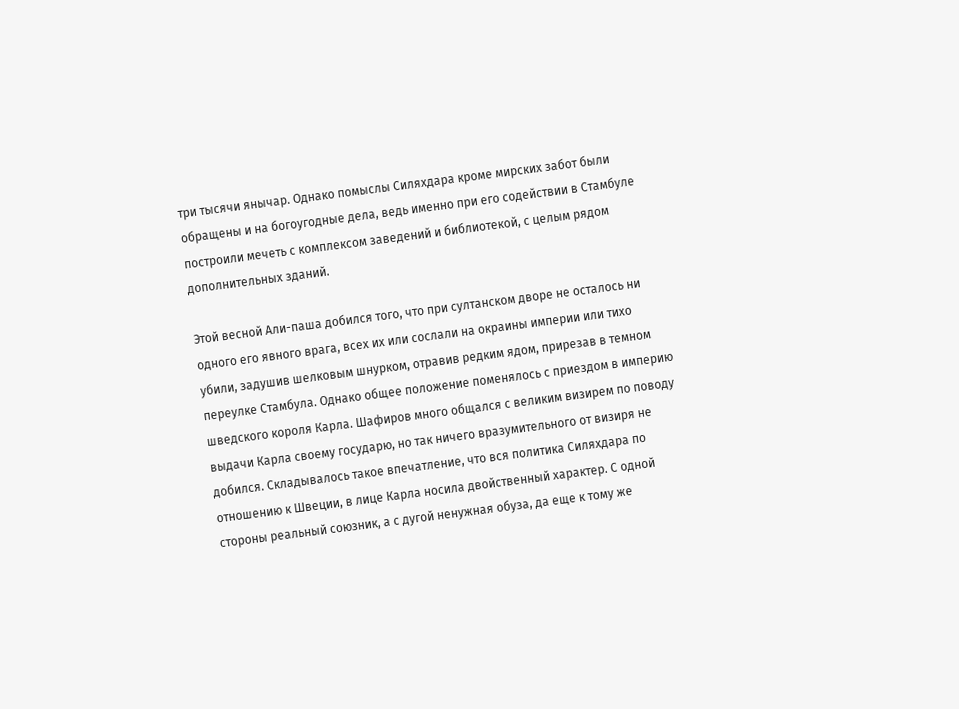три тысячи янычар. Однако помыслы Силяхдара кроме мирских забот были обращены и на богоугодные дела, ведь именно при его содействии в Стамбуле построили мечеть с комплексом заведений и библиотекой, с целым рядом дополнительных зданий.

Этой весной Али-паша добился того, что при султанском дворе не осталось ни одного его явного врага, всех их или сослали на окраины империи или тихо убили, задушив шелковым шнурком, отравив редким ядом, прирезав в темном переулке Стамбула. Однако общее положение поменялось с приездом в империю шведского короля Карла. Шафиров много общался с великим визирем по поводу выдачи Карла своему государю, но так ничего вразумительного от визиря не добился. Складывалось такое впечатление, что вся политика Силяхдара по отношению к Швеции, в лице Карла носила двойственный характер. С одной стороны реальный союзник, а с дугой ненужная обуза, да еще к тому же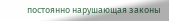постоянно нарушающая законы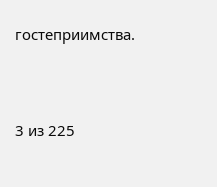гостеприимства.



3 из 225